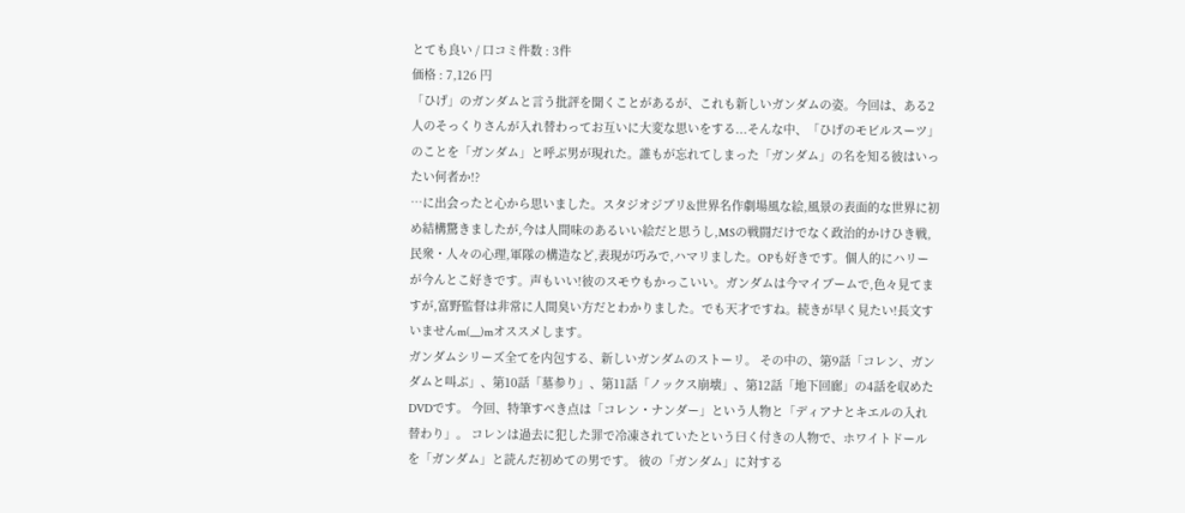とても良い / 口コミ件数 : 3件
価格 : 7,126 円
「ひげ」のガンダムと言う批評を聞くことがあるが、これも新しいガンダムの姿。今回は、ある2人のそっくりさんが入れ替わってお互いに大変な思いをする...そんな中、「ひげのモビルスーツ」のことを「ガンダム」と呼ぶ男が現れた。誰もが忘れてしまった「ガンダム」の名を知る彼はいったい何者か!?
…に出会ったと心から思いました。スタジオジブリ&世界名作劇場風な絵,風景の表面的な世界に初め結構驚きましたが,今は人間味のあるいい絵だと思うし,MSの戦闘だけでなく政治的かけひき戦,民衆・人々の心理,軍隊の構造など,表現が巧みで,ハマリました。OPも好きです。個人的にハリーが今んとこ好きです。声もいい!彼のスモウもかっこいい。ガンダムは今マイブームで,色々見てますが,富野監督は非常に人間臭い方だとわかりました。でも天才ですね。続きが早く見たい!長文すいませんm(__)mオススメします。
ガンダムシリーズ全てを内包する、新しいガンダムのストーリ。 その中の、第9話「コレン、ガンダムと叫ぶ」、第10話「墓参り」、第11話「ノックス崩壊」、第12話「地下回廊」の4話を収めたDVDです。 今回、特筆すべき点は「コレン・ナンダー」という人物と「ディアナとキエルの入れ替わり」。 コレンは過去に犯した罪で冷凍されていたという曰く付きの人物で、ホワイトドールを「ガンダム」と読んだ初めての男です。 彼の「ガンダム」に対する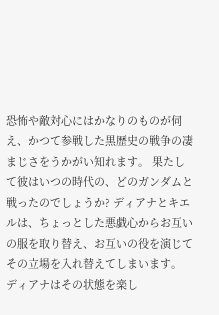恐怖や敵対心にはかなりのものが伺え、かつて参戦した黒歴史の戦争の凄まじさをうかがい知れます。 果たして彼はいつの時代の、どのガンダムと戦ったのでしょうか? ディアナとキエルは、ちょっとした悪戯心からお互いの服を取り替え、お互いの役を演じてその立場を入れ替えてしまいます。 ディアナはその状態を楽し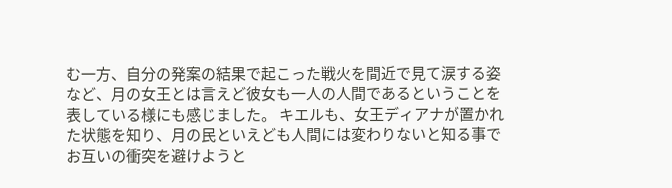む一方、自分の発案の結果で起こった戦火を間近で見て涙する姿など、月の女王とは言えど彼女も一人の人間であるということを表している様にも感じました。 キエルも、女王ディアナが置かれた状態を知り、月の民といえども人間には変わりないと知る事でお互いの衝突を避けようと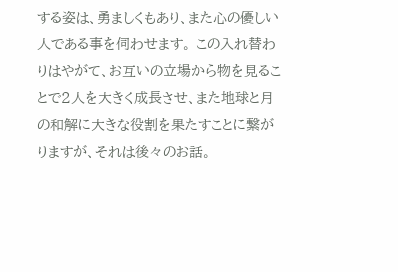する姿は、勇ましくもあり、また心の優しい人である事を伺わせます。 この入れ替わりはやがて、お互いの立場から物を見ることで2人を大きく成長させ、また地球と月の和解に大きな役割を果たすことに繋がりますが、それは後々のお話。